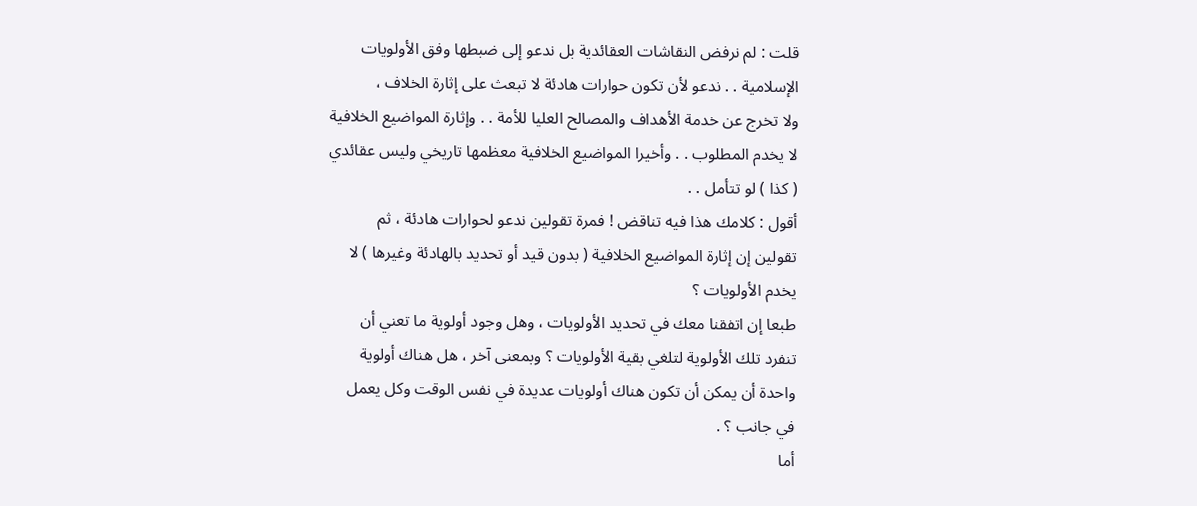قلت : لم نرفض النقاشات العقائدية بل ندعو إلى ضبطها وفق الأولويات
الإسلامية . . ندعو لأن تكون حوارات هادئة لا تبعث على إثارة الخلاف ،
ولا تخرج عن خدمة الأهداف والمصالح العليا للأمة . . وإثارة المواضيع الخلافية
لا يخدم المطلوب . . وأخيرا المواضيع الخلافية معظمها تاريخي وليس عقائدي
( كذا ) لو تتأمل . .
أقول : كلامك هذا فيه تناقض ! فمرة تقولين ندعو لحوارات هادئة ، ثم
تقولين إن إثارة المواضيع الخلافية ( بدون قيد أو تحديد بالهادئة وغيرها ) لا
يخدم الأولويات ؟
طبعا إن اتفقنا معك في تحديد الأولويات ، وهل وجود أولوية ما تعني أن
تنفرد تلك الأولوية لتلغي بقية الأولويات ؟ وبمعنى آخر ، هل هناك أولوية
واحدة أن يمكن أن تكون هناك أولويات عديدة في نفس الوقت وكل يعمل
في جانب ؟ .
أما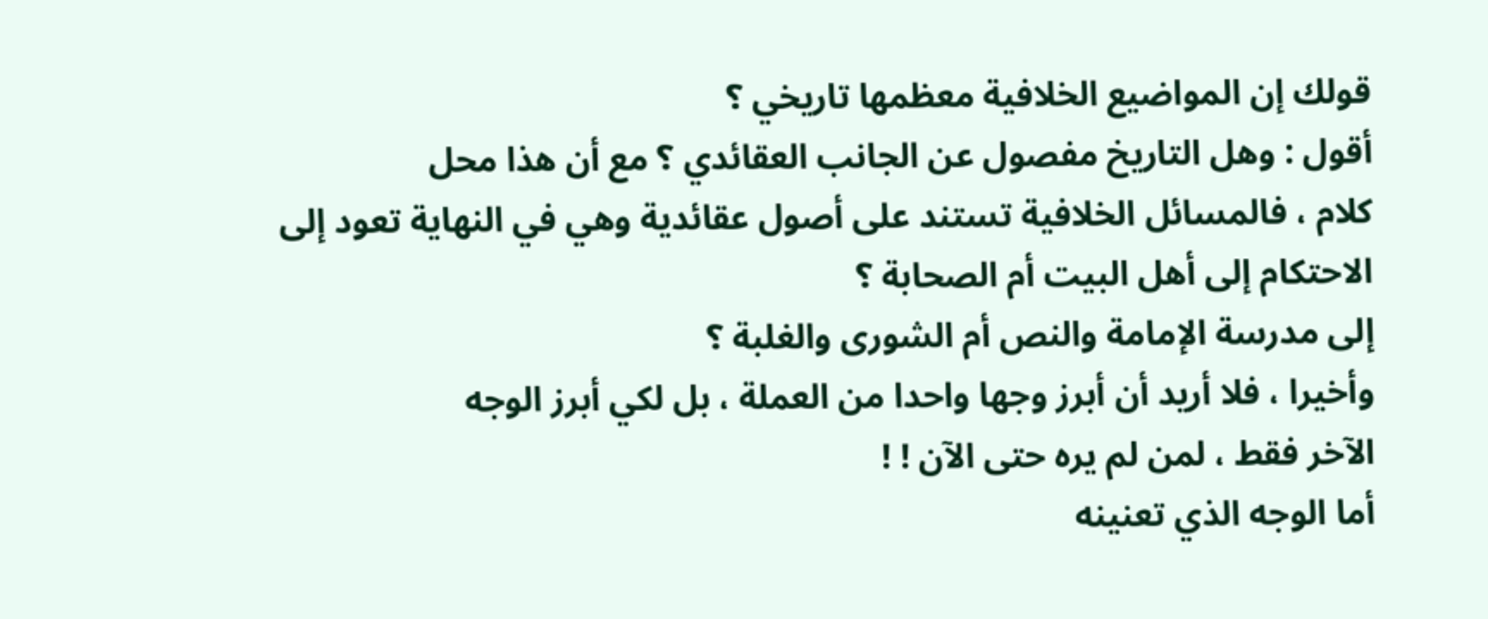قولك إن المواضيع الخلافية معظمها تاريخي ؟
أقول : وهل التاريخ مفصول عن الجانب العقائدي ؟ مع أن هذا محل
كلام ، فالمسائل الخلافية تستند على أصول عقائدية وهي في النهاية تعود إلى
الاحتكام إلى أهل البيت أم الصحابة ؟
إلى مدرسة الإمامة والنص أم الشورى والغلبة ؟
وأخيرا ، فلا أريد أن أبرز وجها واحدا من العملة ، بل لكي أبرز الوجه
الآخر فقط ، لمن لم يره حتى الآن ! !
أما الوجه الذي تعنينه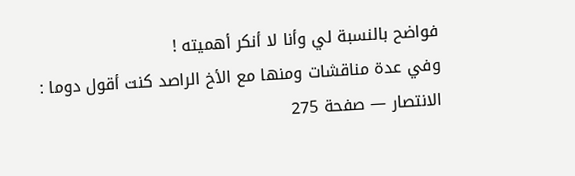فواضح بالنسبة لي وأنا لا أنكر أهميته !
وفي عدة مناقشات ومنها مع الأخ الراصد كنت أقول دوما :
الانتصار — صفحة 275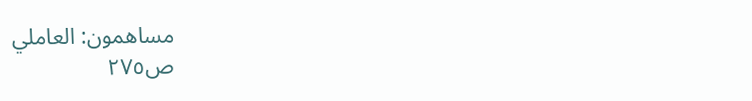مساهمون: العاملي
ص٢٧٥